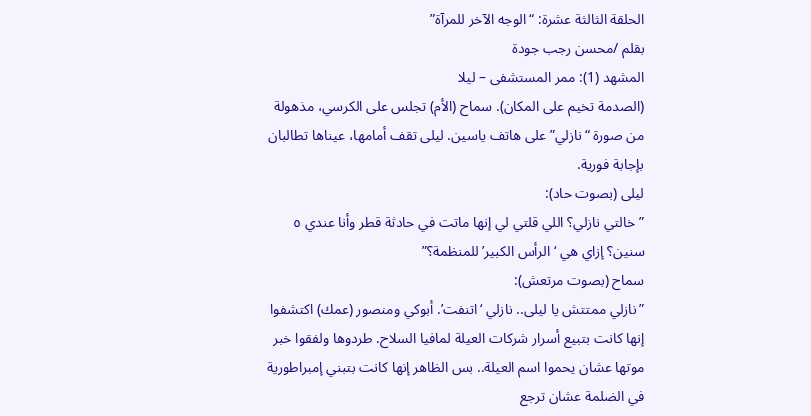الحلقة الثالثة عشرة: “الوجه الآخر للمرآة”
بقلم /محسن رجب جودة
المشهد (1): ممر المستشفى – ليلا
(الصدمة تخيم على المكان). سماح (الأم) تجلس على الكرسي، مذهولة من صورة “نازلي” على هاتف ياسين. ليلى تقف أمامها، عيناها تطالبان بإجابة فورية.
ليلى (بصوت حاد):
”خالتي نازلي؟ اللي قلتي لي إنها ماتت في حادثة قطر وأنا عندي ٥ سنين؟ إزاي هي ‘الرأس الكبير’ للمنظمة؟”
سماح (بصوت مرتعش):
”نازلي ممتتش يا ليلى.. نازلي ‘اتنفت’. أبوكي ومنصور (عمك) اكتشفوا إنها كانت بتبيع أسرار شركات العيلة لمافيا السلاح. طردوها ولفقوا خبر موتها عشان يحموا اسم العيلة.. بس الظاهر إنها كانت بتبني إمبراطورية في الضلمة عشان ترجع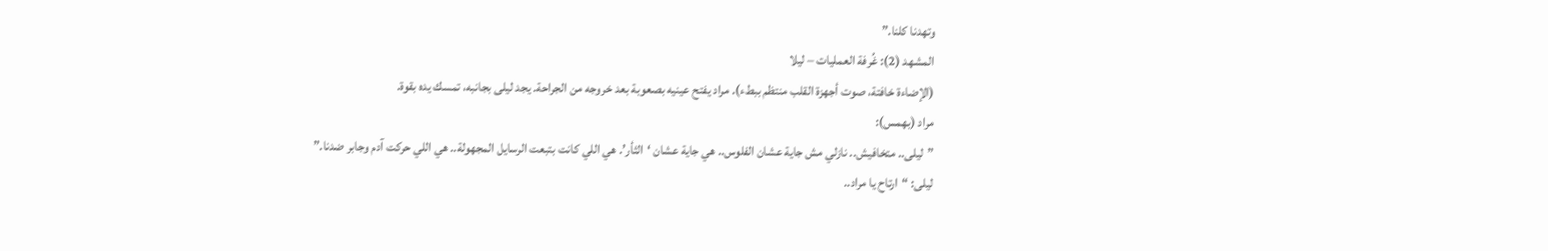وتهدنا كلنا.”
المشهد (2): غُرفة العمليات – ليلا
(الإضاءة خافتة، صوت أجهزة القلب منتظم ببطء). مراد يفتح عينيه بصعوبة بعد خروجه من الجراحة. يجد ليلى بجانبه، تمسك يده بقوة.
مراد (بهمس):
”ليلى.. متخافيش.. نازلي مش جاية عشان الفلوس.. هي جاية عشان ‘الثأر’. هي اللي كانت بتبعت الرسايل المجهولة.. هي اللي حركت آدم وجابر ضدنا.”
ليلى: “ارتاح يا مراد..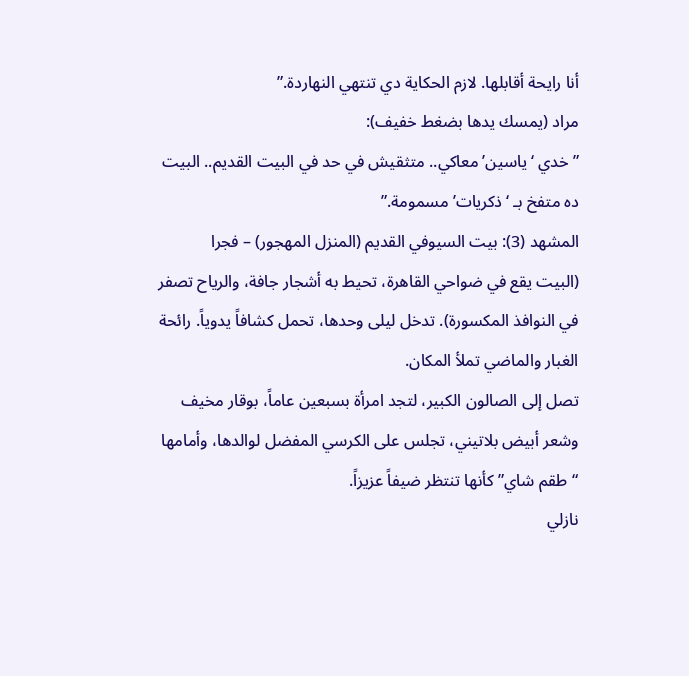أنا رايحة أقابلها. لازم الحكاية دي تنتهي النهاردة.”
مراد (يمسك يدها بضغط خفيف):
”خدي ‘ياسين’ معاكي.. متثقيش في حد في البيت القديم.. البيت ده متفخ بـ ‘ذكريات’ مسمومة.”
المشهد (3): بيت السيوفي القديم (المنزل المهجور) – فجرا
(البيت يقع في ضواحي القاهرة، تحيط به أشجار جافة، والرياح تصفر في النوافذ المكسورة). تدخل ليلى وحدها، تحمل كشافاً يدوياً. رائحة الغبار والماضي تملأ المكان.
تصل إلى الصالون الكبير، لتجد امرأة بسبعين عاماً، بوقار مخيف وشعر أبيض بلاتيني، تجلس على الكرسي المفضل لوالدها، وأمامها “طقم شاي” كأنها تنتظر ضيفاً عزيزاً.
نازلي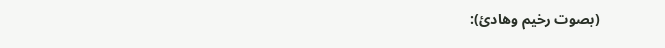(بصوت رخيم وهادئ):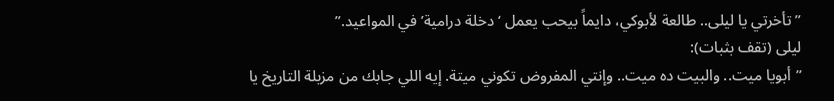”تأخرتي يا ليلى.. طالعة لأبوكي، دايماً بيحب يعمل ‘دخلة درامية’ في المواعيد.”
ليلى (تقف بثبات):
”أبويا ميت.. والبيت ده ميت.. وإنتي المفروض تكوني ميتة. إيه اللي جابك من مزبلة التاريخ يا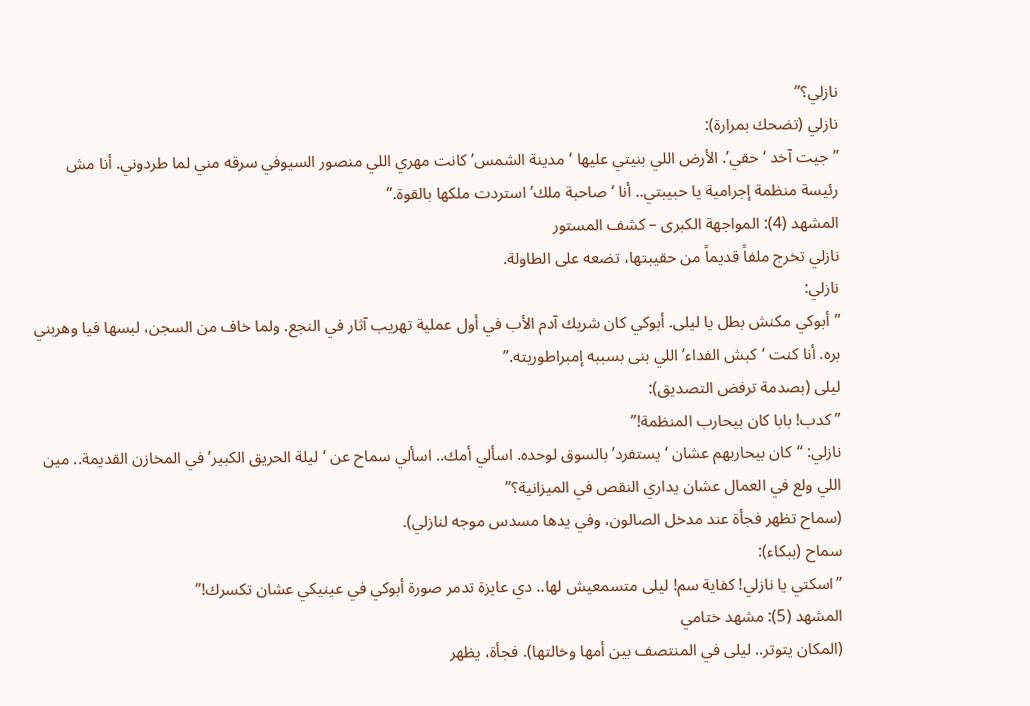نازلي؟”
نازلي (تضحك بمرارة):
”جيت آخد ‘حقي’. الأرض اللي بنيتي عليها ‘مدينة الشمس’ كانت مهري اللي منصور السيوفي سرقه مني لما طردوني. أنا مش رئيسة منظمة إجرامية يا حبيبتي.. أنا ‘صاحبة ملك’ استردت ملكها بالقوة.”
المشهد (4): المواجهة الكبرى – كشف المستور
نازلي تخرج ملفاً قديماً من حقيبتها، تضعه على الطاولة.
نازلي:
”أبوكي مكنش بطل يا ليلى. أبوكي كان شريك آدم الأب في أول عملية تهريب آثار في النجع. ولما خاف من السجن، لبسها فيا وهربني بره. أنا كنت ‘كبش الفداء’ اللي بنى بسببه إمبراطوريته.”
ليلى (بصدمة ترفض التصديق):
”كدب! بابا كان بيحارب المنظمة!”
نازلي: “كان بيحاربهم عشان ‘يستفرد’ بالسوق لوحده. اسألي أمك.. اسألي سماح عن ‘ليلة الحريق الكبير’ في المخازن القديمة.. مين اللي ولع في العمال عشان يداري النقص في الميزانية؟”
(سماح تظهر فجأة عند مدخل الصالون، وفي يدها مسدس موجه لنازلي).
سماح (ببكاء):
”اسكتي يا نازلي! كفاية سم! ليلى متسمعيش لها.. دي عايزة تدمر صورة أبوكي في عينيكي عشان تكسرك!”
المشهد (5): مشهد ختامي
(المكان يتوتر.. ليلى في المنتصف بين أمها وخالتها). فجأة، يظهر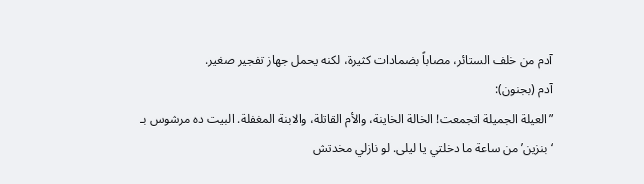آدم من خلف الستائر، مصاباً بضمادات كثيرة، لكنه يحمل جهاز تفجير صغير.
آدم (بجنون):
”العيلة الجميلة اتجمعت! الخالة الخاينة، والأم القاتلة، والابنة المغفلة. البيت ده مرشوس بـ ‘بنزين’ من ساعة ما دخلتي يا ليلى. لو نازلي مخدتش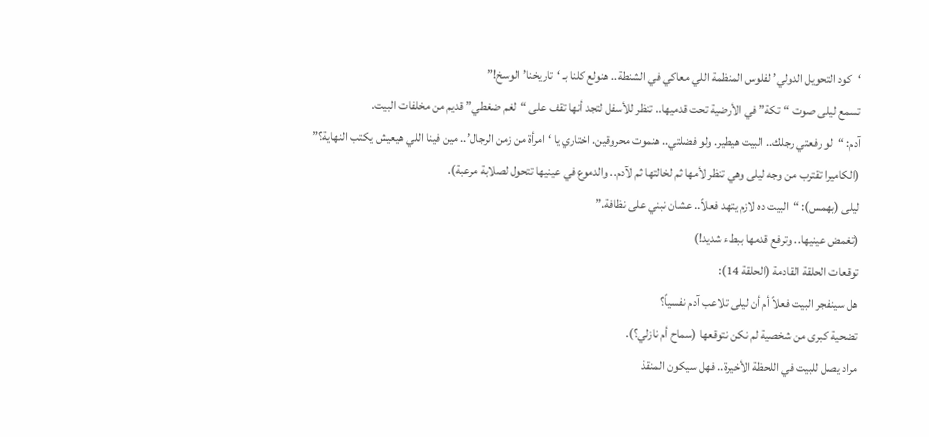‘كود التحويل الدولي’ لفلوس المنظمة اللي معاكي في الشنطة.. هنولع كلنا بـ ‘تاريخنا’ الوسخ!”
تسمع ليلى صوت “تكة” في الأرضية تحت قدميها.. تنظر للأسفل لتجد أنها تقف على “لغم ضغطي” قديم من مخلفات البيت.
آدم: “لو رفعتي رجلك.. البيت هيطير. ولو فضلتي.. هنموت محروقين. اختاري يا ‘امرأة من زمن الرجال’.. مين فينا اللي هيعيش يكتب النهاية؟”
(الكاميرا تقترب من وجه ليلى وهي تنظر لأمها ثم لخالتها ثم لآدم.. والدموع في عينيها تتحول لصلابة مرعبة).
ليلى (بهمس): “البيت ده لازم يتهد فعلاً.. عشان نبني على نظافة.”
(تغمض عينيها.. وترفع قدمها ببطء شديد!)
توقعات الحلقة القادمة (الحلقة 14):
هل سينفجر البيت فعلاً أم أن ليلى تلاعب آدم نفسياً؟
تضحية كبرى من شخصية لم نكن نتوقعها (سماح أم نازلي؟).
مراد يصل للبيت في اللحظة الأخيرة.. فهل سيكون المنقذ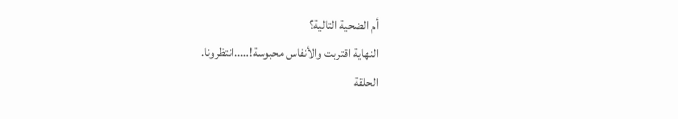أم الضحية التالية؟
النهاية اقتربت والأنفاس محبوسة!…..انتظرونا.
الحلقة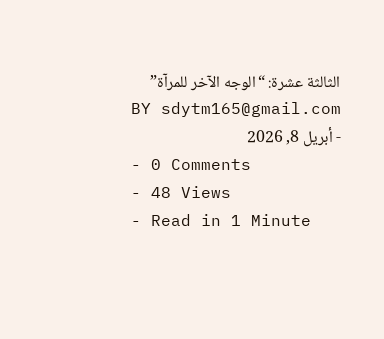الثالثة عشرة: “الوجه الآخر للمرآة”
BY sdytm165@gmail.com
- أبريل 8, 2026
- 0 Comments
- 48 Views
- Read in 1 Minute